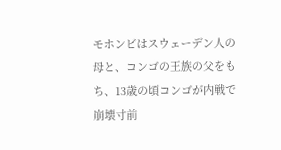モホンビはスウェーデン人の母と、コンゴの王族の父をもち、13歳の頃コンゴが内戦で崩壊寸前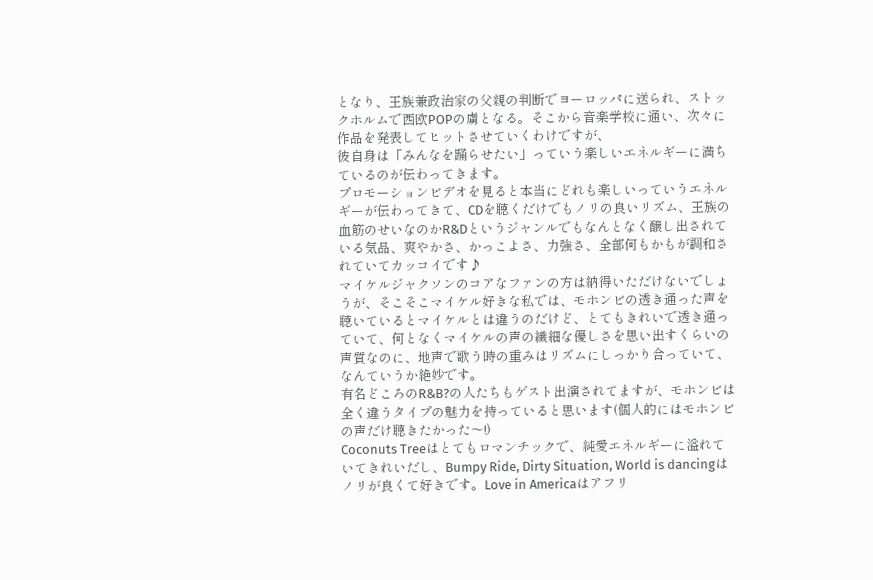となり、王族兼政治家の父親の判断でヨーロッパに送られ、ストックホルムで西欧POPの虜となる。そこから音楽学校に通い、次々に作品を発表してヒットさせていくわけですが、
彼自身は「みんなを踊らせたい」っていう楽しいエネルギーに満ちているのが伝わってきます。
プロモーションビデオを見ると本当にどれも楽しいっていうエネルギーが伝わってきて、CDを聴くだけでもノリの良いリズム、王族の血筋のせいなのかR&Dというジャンルでもなんとなく醸し出されている気品、爽やかさ、かっこよさ、力強さ、全部何もかもが調和されていてカッコイです♪
マイケルジャクソンのコアなファンの方は納得いただけないでしょうが、そこそこマイケル好きな私では、モホンビの透き通った声を聴いているとマイケルとは違うのだけど、とてもきれいで透き通っていて、何となくマイケルの声の繊細な優しさを思い出すくらいの声質なのに、地声で歌う時の重みはリズムにしっかり合っていて、なんていうか絶妙です。
有名どころのR&B?の人たちもゲスト出演されてますが、モホンビは全く違うタイプの魅力を持っていると思います(個人的にはモホンビの声だけ聴きたかった〜!)
Coconuts Treeはとてもロマンチックで、純愛エネルギーに溢れていてきれいだし、Bumpy Ride, Dirty Situation, World is dancingはノリが良くて好きです。Love in Americaはアフリ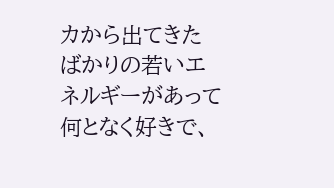カから出てきたばかりの若いエネルギーがあって何となく好きで、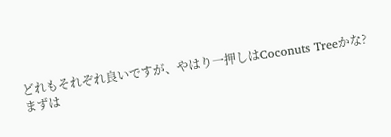どれもそれぞれ良いですが、やはり一押しはCoconuts Treeかな?
まずは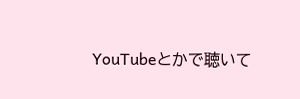YouTubeとかで聴いて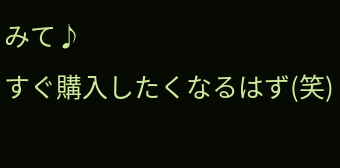みて♪
すぐ購入したくなるはず(笑)